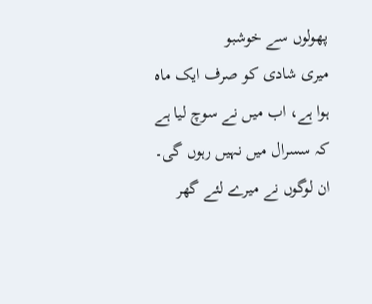پھولوں سے خوشبو
میری شادی کو صرف ایک ماہ ہوا ہے، اب میں نے سوچ لیا ہے کہ سسرال میں نہیں رہوں گی۔ ان لوگوں نے میرے لئے گھر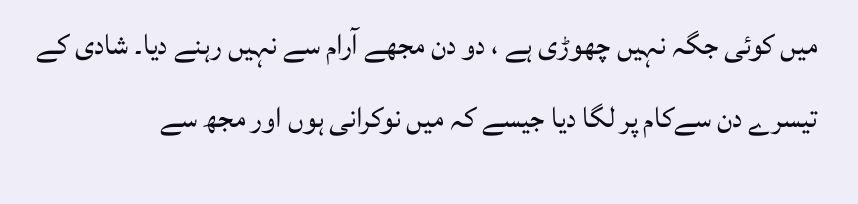میں کوئی جگہ نہیں چھوڑی ہے ، دو دن مجھے آرام سے نہیں رہنے دیا۔ شادی کے تیسرے دن سےکام پر لگا دیا جیسے کہ میں نوکرانی ہوں اور مجھ سے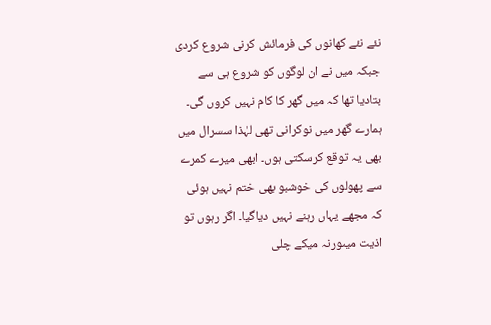نئے نئے کھانوں کی فرمائش کرنی شروع کردی جبکہ میں نے ان لوگوں کو شروع ہی سے بتادیا تھا کہ میں گھر کا کام نہیں کروں گی۔ ہمارے گھر میں نوکرانی تھی لہٰذا سسرال میں بھی یہ توقع کرسکتی ہوں۔ ابھی میرے کمرے سے پھولوں کی خوشبو بھی ختم نہیں ہوئی کہ مجھے یہاں رہنے نہیں دیاگیا۔ اگر رہوں تو اذیت میںورنہ میکے چلی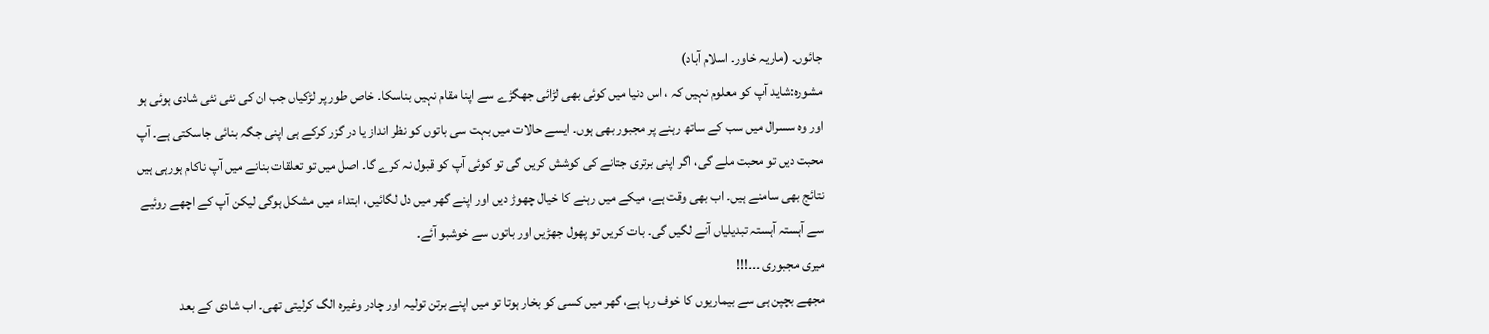جائوں۔ (ماریہ خاور۔ اسلام آباد)
مشورہ:شاید آپ کو معلوم نہیں کہ ، اس دنیا میں کوئی بھی لڑائی جھگڑے سے اپنا مقام نہیں بناسکا۔ خاص طور پر لڑکیاں جب ان کی نئی نئی شادی ہوئی ہو اور وہ سسرال میں سب کے ساتھ رہنے پر مجبور بھی ہوں۔ ایسے حالات میں بہت سی باتوں کو نظر انداز یا در گزر کرکے ہی اپنی جگہ بنائی جاسکتی ہے۔ آپ محبت دیں تو محبت ملے گی، اگر اپنی برتری جتانے کی کوشش کریں گی تو کوئی آپ کو قبول نہ کرے گا۔ اصل میں تو تعلقات بنانے میں آپ ناکام ہورہی ہیں نتائج بھی سامنے ہیں۔ اب بھی وقت ہے، میکے میں رہنے کا خیال چھوڑ دیں اور اپنے گھر میں دل لگائیں، ابتداء میں مشکل ہوگی لیکن آپ کے اچھے روئیے سے آہستہ آہستہ تبدیلیاں آنے لگیں گی۔ بات کریں تو پھول جھڑیں اور باتوں سے خوشبو آئے۔
میری مجبوری ۔۔۔!!!
مجھے بچپن ہی سے بیماریوں کا خوف رہا ہے، گھر میں کسی کو بخار ہوتا تو میں اپنے برتن تولیہ اور چادر وغیرہ الگ کرلیتی تھی۔ اب شادی کے بعد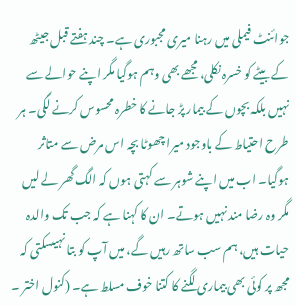جوائنٹ فیملی میں رہنا میری مجبوری ہے۔ چند ہفتے قبل جیٹھ کے بیٹے کو خسرہ نکلی، مجھے بھی وہم ہوگیا مگر اپنے حوالے سے نہیں بلکہ بچوں کے بیمار پڑ جانے کا خطرہ محسوس کرنے لگی۔ ہر طرح احتیاط کے باوجود میرا چھوٹا بچہ اس مرض سے متاثر ہوگیا۔ اب میں اپنے شوہر سے کہتی ہوں کہ الگ گھر لے لیں مگر وہ رضا مند نہیں ہوتے۔ ان کا کہنا ہے کہ جب تک والدہ حیات ہیں، ہم سب ساتھ رہیں گے، میں آپ کو بتا نہیںسکتی کہ مجھ پر کوئی بھی بیماری لگنے کا کتنا خوف مسلط ہے۔ (کنول اختر ۔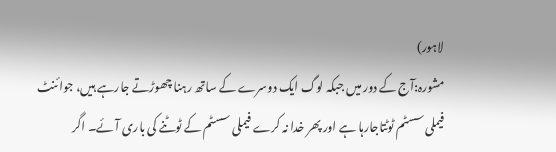لاہور)
مشورہ:آج کے دور میں جبکہ لوگ ایک دوسرے کے ساتھ رہنا چھوڑتے جارہے ہیں، جوائنٹ فیملی سسٹم ٹوٹتاجارہا ہے اور پھر خدا نہ کرے فیملی سسٹم کے ٹوٹنے کی باری آئے۔ اگر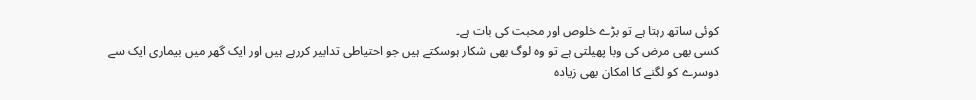کوئی ساتھ رہتا ہے تو بڑے خلوص اور محبت کی بات ہے۔
کسی بھی مرض کی وبا پھیلتی ہے تو وہ لوگ بھی شکار ہوسکتے ہیں جو احتیاطی تدابیر کررہے ہیں اور ایک گھر میں بیماری ایک سے دوسرے کو لگنے کا امکان بھی زیادہ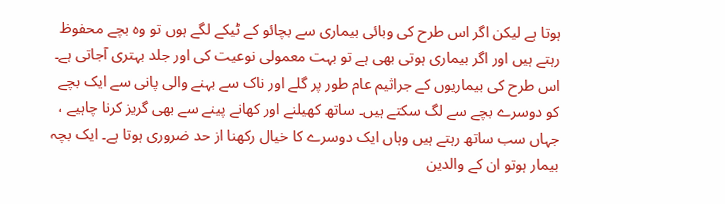ہوتا ہے لیکن اگر اس طرح کی وبائی بیماری سے بچائو کے ٹیکے لگے ہوں تو وہ بچے محفوظ رہتے ہیں اور اگر بیماری ہوتی بھی ہے تو بہت معمولی نوعیت کی اور جلد بہتری آجاتی ہے۔ اس طرح کی بیماریوں کے جراثیم عام طور پر گلے اور ناک سے بہنے والی پانی سے ایک بچے کو دوسرے بچے سے لگ سکتے ہیں۔ ساتھ کھیلنے اور کھانے پینے سے بھی گریز کرنا چاہیے ، جہاں سب ساتھ رہتے ہیں وہاں ایک دوسرے کا خیال رکھنا از حد ضروری ہوتا ہے۔ ایک بچہ بیمار ہوتو ان کے والدین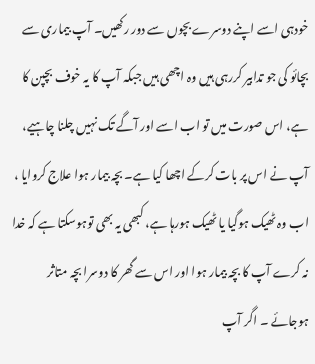خودہی اسے اپنے دوسرے بچوں سے دور رکھیں۔ آپ بیماری سے بچائو کی جو تدابیر کررہی ہیں وہ اچھی ہیں جبکہ آپ کا یہ خوف بچپن کا ہے، اس صورت میں تو اب اسے اور آگے تک نہیں چلنا چاہیے، آپ نے اس پر بات کرکے اچھا کیا ہے۔ بچہ بیمار ہوا علاج کروایا ، اب وہ ٹھیک ہوگیا یا ٹھیک ہورہا ہے، کبھی یہ بھی توہوسکتا ہے کہ خدا نہ کرے آپ کا بچہ بیمار ہوا اور اس سے گھر کا دوسرا بچہ متاثر ہوجائے ۔ اگر آپ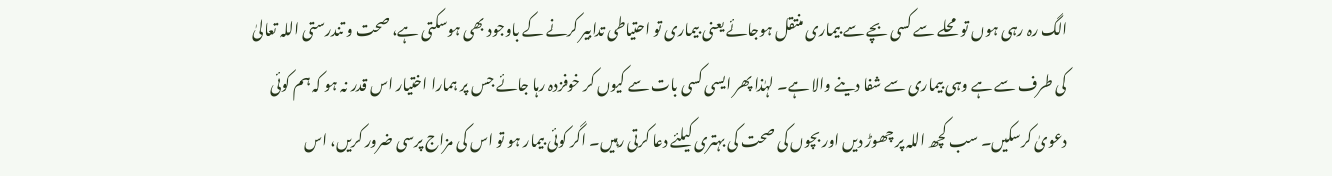الگ رہ رہی ہوں تو محلے سے کسی بچے سے بیماری منتقل ہوجائے یعنی بیماری تو احتیاطی تدابیر کرنے کے باوجود بھی ہوسکتی ہے، صحت و تندرستی اللہ تعالیٰ کی طرف سے ہے وہی بیماری سے شفا دینے والا ہے۔ لہٰذا پھر ایسی کسی بات سے کیوں کر خوفزدہ رہا جائے جس پر ہمارا اختیار اس قدر نہ ہو کہ ہم کوئی دعویٰ کرسکیں۔ سب کچھ اللہ پر چھوڑ دیں اور بچوں کی صحت کی بہتری کیلئے دعا کرتی رہیں۔ اگر کوئی بیمار ہو تو اس کی مزاج پرسی ضرور کریں، اس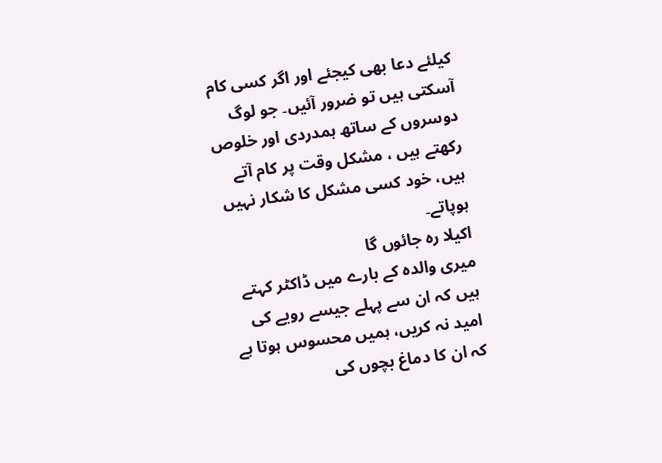کیلئے دعا بھی کیجئے اور اگر کسی کام آسکتی ہیں تو ضرور آئیں۔ جو لوگ دوسروں کے ساتھ ہمدردی اور خلوص رکھتے ہیں ، مشکل وقت پر کام آتے ہیں، خود کسی مشکل کا شکار نہیں ہوپاتے۔
اکیلا رہ جائوں گا
میری والدہ کے بارے میں ڈاکٹر کہتے ہیں کہ ان سے پہلے جیسے رویے کی امید نہ کریں، ہمیں محسوس ہوتا ہے کہ ان کا دماغ بچوں کی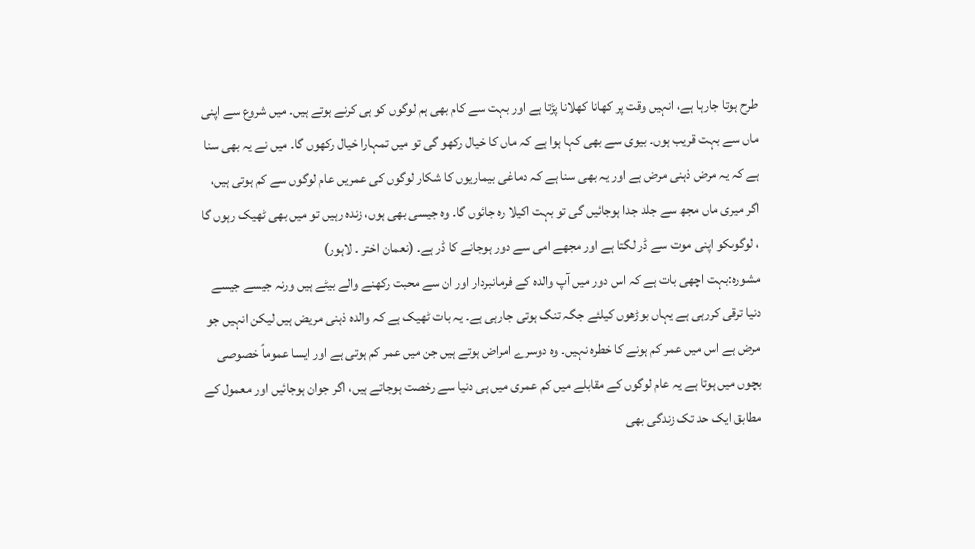طرح ہوتا جارہا ہے، انہیں وقت پر کھانا کھلانا پڑتا ہے اور بہت سے کام بھی ہم لوگوں کو ہی کرنے ہوتے ہیں۔ میں شروع سے اپنی ماں سے بہت قریب ہوں۔ بیوی سے بھی کہا ہوا ہے کہ ماں کا خیال رکھو گی تو میں تمہارا خیال رکھوں گا۔ میں نے یہ بھی سنا ہے کہ یہ مرض ذہنی مرض ہے اور یہ بھی سنا ہے کہ دماغی بیماریوں کا شکار لوگوں کی عمریں عام لوگوں سے کم ہوتی ہیں، اگر میری ماں مجھ سے جلد جدا ہوجائیں گی تو بہت اکیلا رہ جائوں گا۔ وہ جیسی بھی ہوں، زندہ رہیں تو میں بھی ٹھیک رہوں گا ، لوگوںکو اپنی موت سے ڈر لگتا ہے اور مجھے امی سے دور ہوجانے کا ڈر ہے۔ (نعمان اختر ۔ لاہور)
مشورہ:بہت اچھی بات ہے کہ اس دور میں آپ والدہ کے فرمانبردار اور ان سے محبت رکھنے والے بیٹے ہیں ورنہ جیسے جیسے دنیا ترقی کررہی ہے یہاں بوڑھوں کیلئے جگہ تنگ ہوتی جارہی ہے۔ یہ بات ٹھیک ہے کہ والدہ ذہنی مریض ہیں لیکن انہیں جو مرض ہے اس میں عمر کم ہونے کا خطرہ نہیں۔ وہ دوسرے امراض ہوتے ہیں جن میں عمر کم ہوتی ہے اور ایسا عموماً خصوصی بچوں میں ہوتا ہے یہ عام لوگوں کے مقابلے میں کم عمری میں ہی دنیا سے رخصت ہوجاتے ہیں، اگر جوان ہوجائیں اور معمول کے مطابق ایک حد تک زندگی بھی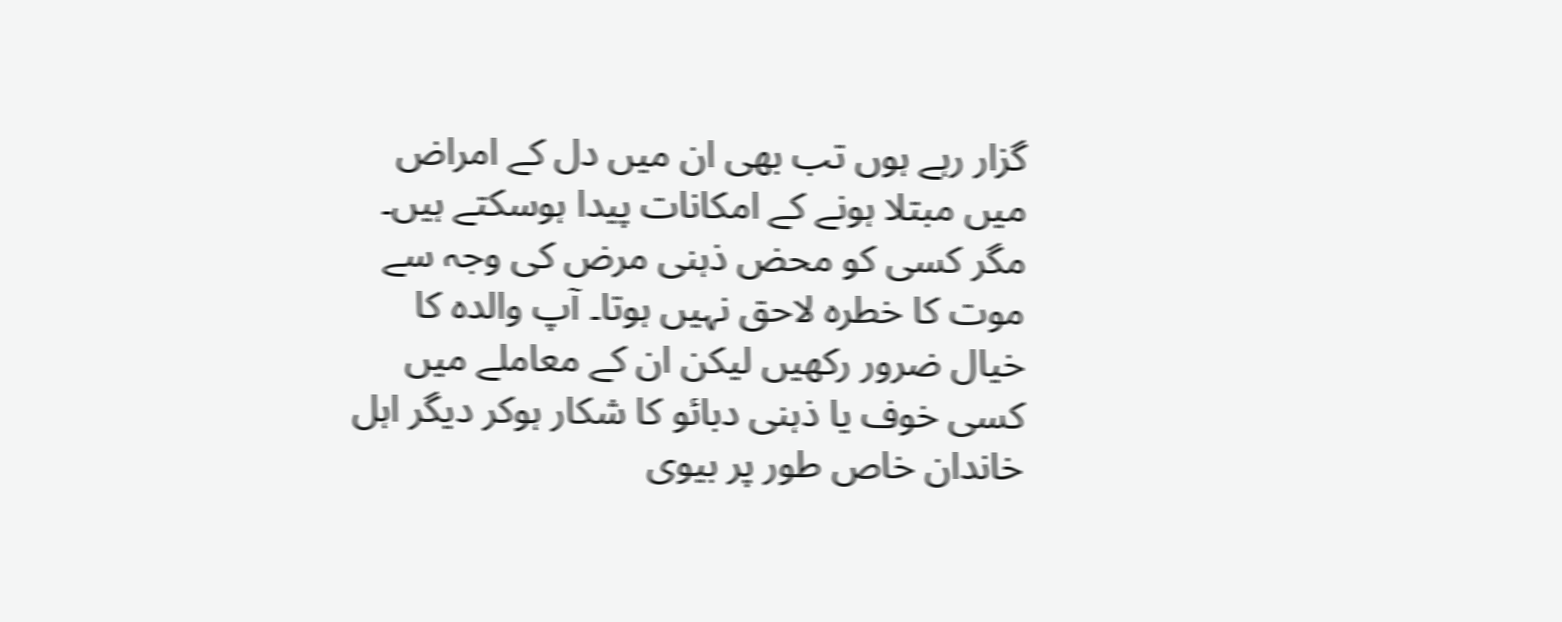گزار رہے ہوں تب بھی ان میں دل کے امراض میں مبتلا ہونے کے امکانات پیدا ہوسکتے ہیں۔ مگر کسی کو محض ذہنی مرض کی وجہ سے موت کا خطرہ لاحق نہیں ہوتا۔ آپ والدہ کا خیال ضرور رکھیں لیکن ان کے معاملے میں کسی خوف یا ذہنی دبائو کا شکار ہوکر دیگر اہل خاندان خاص طور پر بیوی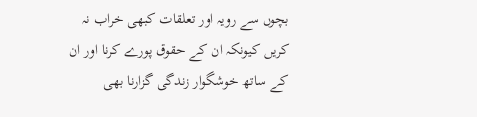بچوں سے رویہ اور تعلقات کبھی خراب نہ کریں کیونکہ ان کے حقوق پورے کرنا اور ان کے ساتھ خوشگوار زندگی گزارنا بھی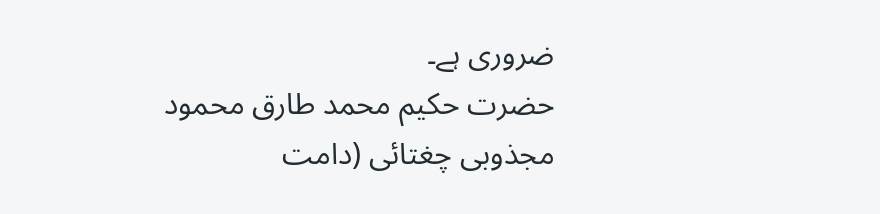ضروری ہے۔
حضرت حکیم محمد طارق محمود مجذوبی چغتائی (دامت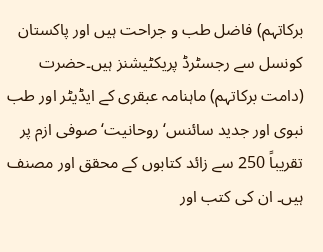برکاتہم) فاضل طب و جراحت ہیں اور پاکستان کونسل سے رجسٹرڈ پریکٹیشنز ہیں۔حضرت (دامت برکاتہم) ماہنامہ عبقری کے ایڈیٹر اور طب نبوی اور جدید سائنس‘ روحانیت‘ صوفی ازم پر تقریباً 250 سے زائد کتابوں کے محقق اور مصنف ہیں۔ ان کی کتب اور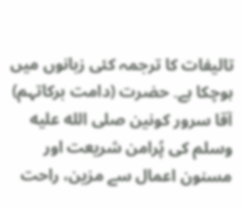تالیفات کا ترجمہ کئی زبانوں میں ہوچکا ہے۔ حضرت (دامت برکاتہم) آقا سرور کونین صلى الله عليه وسلم کی پُرامن شریعت اور مسنون اعمال سے مزین، راحت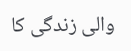والی زندگی کا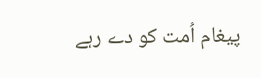پیغام اُمت کو دے رہے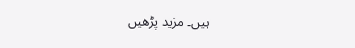ہیں۔ مزید پڑھیں